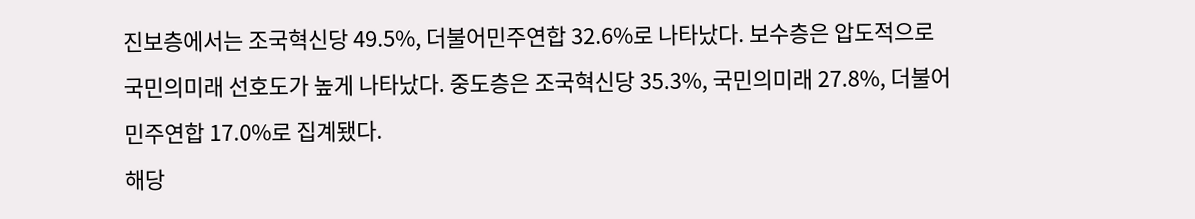진보층에서는 조국혁신당 49.5%, 더불어민주연합 32.6%로 나타났다. 보수층은 압도적으로 국민의미래 선호도가 높게 나타났다. 중도층은 조국혁신당 35.3%, 국민의미래 27.8%, 더불어민주연합 17.0%로 집계됐다.
해당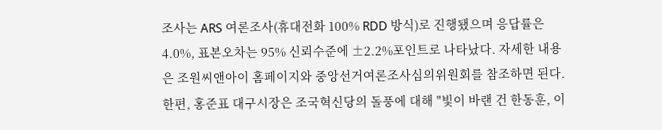조사는 ARS 여론조사(휴대전화 100% RDD 방식)로 진행됐으며 응답률은 4.0%, 표본오차는 95% 신뢰수준에 ±2.2%포인트로 나타났다. 자세한 내용은 조원씨앤아이 홈페이지와 중앙선거여론조사심의위원회를 참조하면 된다.
한편, 홍준표 대구시장은 조국혁신당의 돌풍에 대해 "빛이 바랜 건 한동훈, 이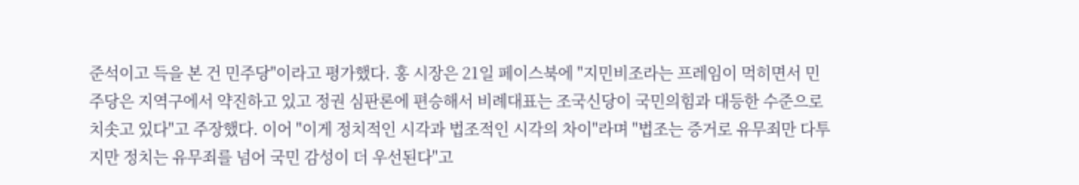준석이고 득을 본 건 민주당"이라고 평가했다. 홍 시장은 21일 페이스북에 "지민비조라는 프레임이 먹히면서 민주당은 지역구에서 약진하고 있고 정권 심판론에 편승해서 비례대표는 조국신당이 국민의힘과 대등한 수준으로 치솟고 있다"고 주장했다. 이어 "이게 정치적인 시각과 법조적인 시각의 차이"라며 "법조는 증거로 유무죄만 다투지만 정치는 유무죄를 넘어 국민 감성이 더 우선된다"고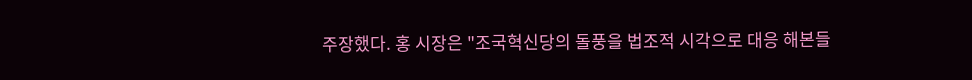주장했다. 홍 시장은 "조국혁신당의 돌풍을 법조적 시각으로 대응 해본들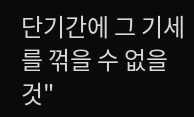단기간에 그 기세를 꺾을 수 없을 것"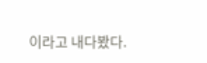이라고 내다봤다.